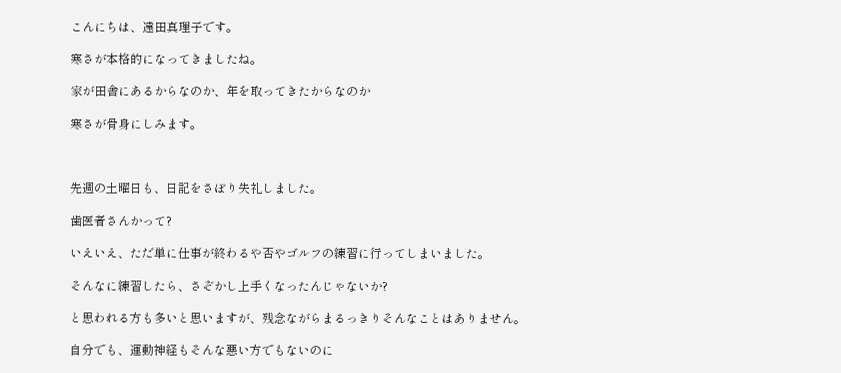こんにちは、遠田真理子です。

寒さが本格的になってきましたね。

家が田舎にあるからなのか、年を取ってきたからなのか

寒さが骨身にしみます。



先週の土曜日も、日記をさぼり失礼しました。

歯医者さんかって?

いえいえ、ただ単に仕事が終わるや否やゴルフの練習に行ってしまいました。

そんなに練習したら、さぞかし上手くなったんじゃないか?

と思われる方も多いと思いますが、残念ながらまるっきりそんなことはありません。

自分でも、運動神経もそんな悪い方でもないのに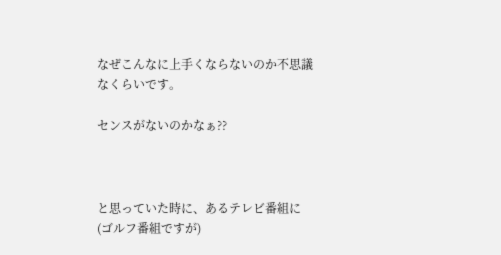なぜこんなに上手くならないのか不思議なくらいです。

センスがないのかなぁ??



と思っていた時に、あるテレビ番組に(ゴルフ番組ですが)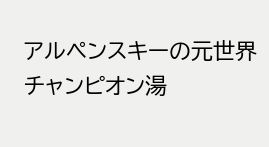アルペンスキーの元世界チャンピオン湯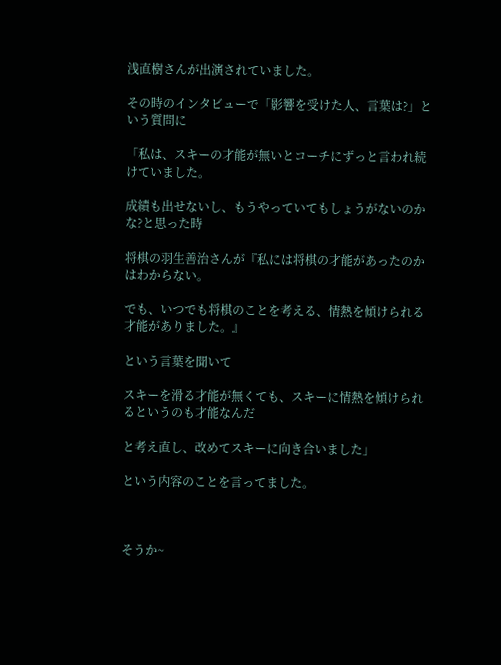浅直樹さんが出演されていました。

その時のインタビューで「影響を受けた人、言葉は?」という質問に

「私は、スキーの才能が無いとコーチにずっと言われ続けていました。

成績も出せないし、もうやっていてもしょうがないのかな?と思った時

将棋の羽生善治さんが『私には将棋の才能があったのかはわからない。

でも、いつでも将棋のことを考える、情熱を傾けられる才能がありました。』

という言葉を聞いて

スキーを滑る才能が無くても、スキーに情熱を傾けられるというのも才能なんだ

と考え直し、改めてスキーに向き合いました」

という内容のことを言ってました。



そうか~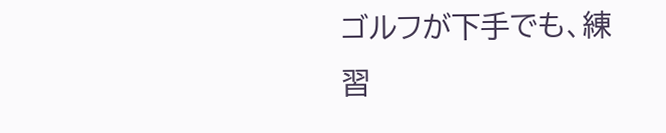ゴルフが下手でも、練習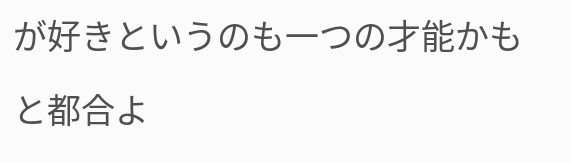が好きというのも一つの才能かも

と都合よ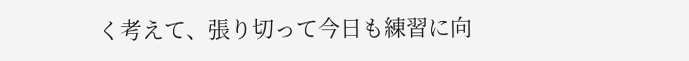く考えて、張り切って今日も練習に向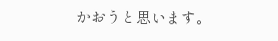かおうと思います。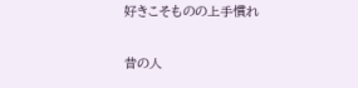好きこそものの上手慣れ

昔の人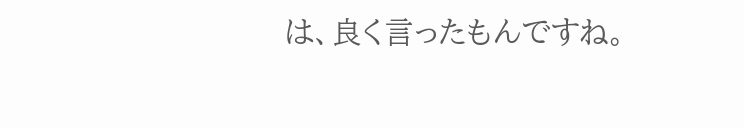は、良く言ったもんですね。